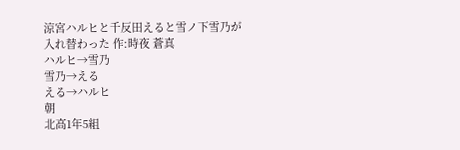涼宮ハルヒと千反田えると雪ノ下雪乃が入れ替わった 作:時夜 蒼真
ハルヒ→雪乃
雪乃→える
える→ハルヒ
朝
北高1年5組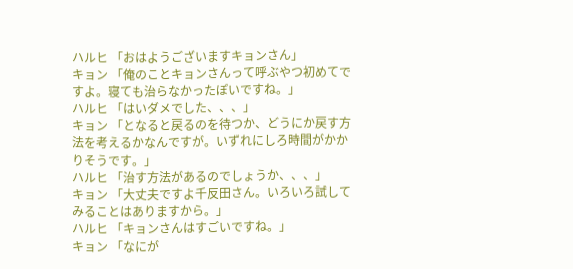ハルヒ 「おはようございますキョンさん」
キョン 「俺のことキョンさんって呼ぶやつ初めてですよ。寝ても治らなかったぽいですね。」
ハルヒ 「はいダメでした、、、」
キョン 「となると戻るのを待つか、どうにか戻す方法を考えるかなんですが。いずれにしろ時間がかかりそうです。」
ハルヒ 「治す方法があるのでしょうか、、、」
キョン 「大丈夫ですよ千反田さん。いろいろ試してみることはありますから。」
ハルヒ 「キョンさんはすごいですね。」
キョン 「なにが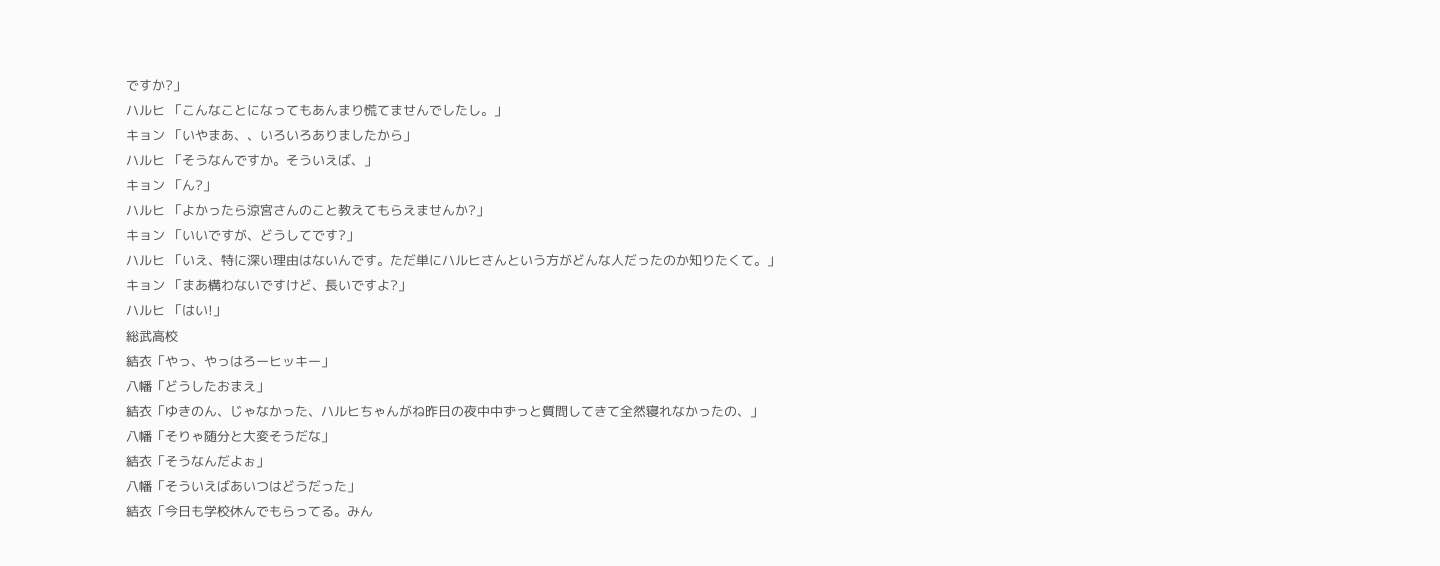ですか?」
ハルヒ 「こんなことになってもあんまり慌てませんでしたし。」
キョン 「いやまあ、、いろいろありましたから」
ハルヒ 「そうなんですか。そういえば、」
キョン 「ん?」
ハルヒ 「よかったら涼宮さんのこと教えてもらえませんか?」
キョン 「いいですが、どうしてです?」
ハルヒ 「いえ、特に深い理由はないんです。ただ単にハルヒさんという方がどんな人だったのか知りたくて。」
キョン 「まあ構わないですけど、長いですよ?」
ハルヒ 「はい!」
総武高校
結衣「やっ、やっはろーヒッキー」
八幡「どうしたおまえ」
結衣「ゆきのん、じゃなかった、ハルヒちゃんがね昨日の夜中中ずっと質問してきて全然寝れなかったの、」
八幡「そりゃ随分と大変そうだな」
結衣「そうなんだよぉ」
八幡「そういえばあいつはどうだった」
結衣「今日も学校休んでもらってる。みん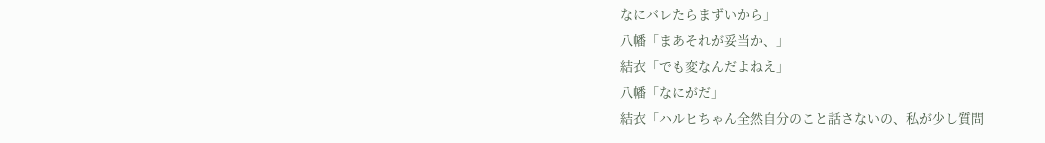なにバレたらまずいから」
八幡「まあそれが妥当か、」
結衣「でも変なんだよねえ」
八幡「なにがだ」
結衣「ハルヒちゃん全然自分のこと話さないの、私が少し質問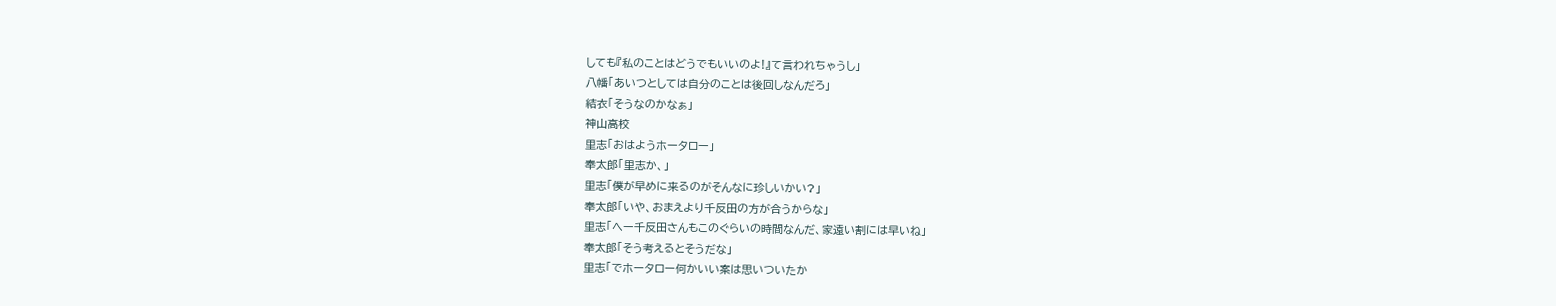しても『私のことはどうでもいいのよ!』て言われちゃうし」
八幡「あいつとしては自分のことは後回しなんだろ」
結衣「そうなのかなぁ」
神山高校
里志「おはようホータロー」
奉太郎「里志か、」
里志「僕が早めに来るのがそんなに珍しいかい?」
奉太郎「いや、おまえより千反田の方が合うからな」
里志「へー千反田さんもこのぐらいの時間なんだ、家遠い割には早いね」
奉太郎「そう考えるとそうだな」
里志「でホータロー何かいい案は思いついたか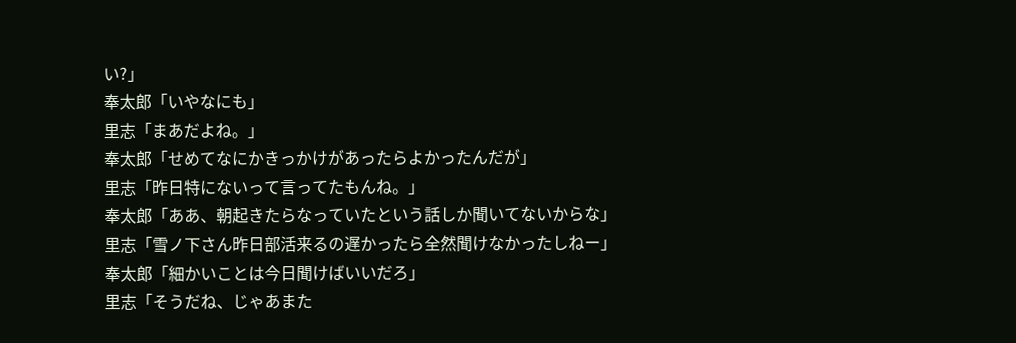い?」
奉太郎「いやなにも」
里志「まあだよね。」
奉太郎「せめてなにかきっかけがあったらよかったんだが」
里志「昨日特にないって言ってたもんね。」
奉太郎「ああ、朝起きたらなっていたという話しか聞いてないからな」
里志「雪ノ下さん昨日部活来るの遅かったら全然聞けなかったしねー」
奉太郎「細かいことは今日聞けばいいだろ」
里志「そうだね、じゃあまた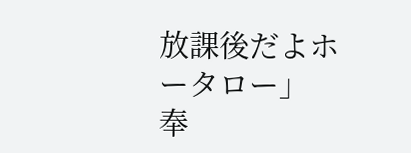放課後だよホータロー」
奉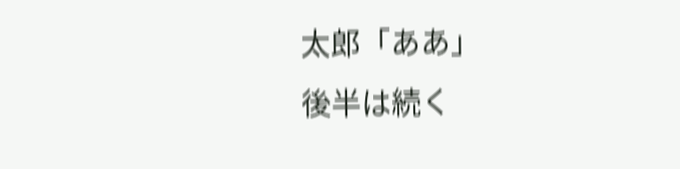太郎「ああ」
後半は続く